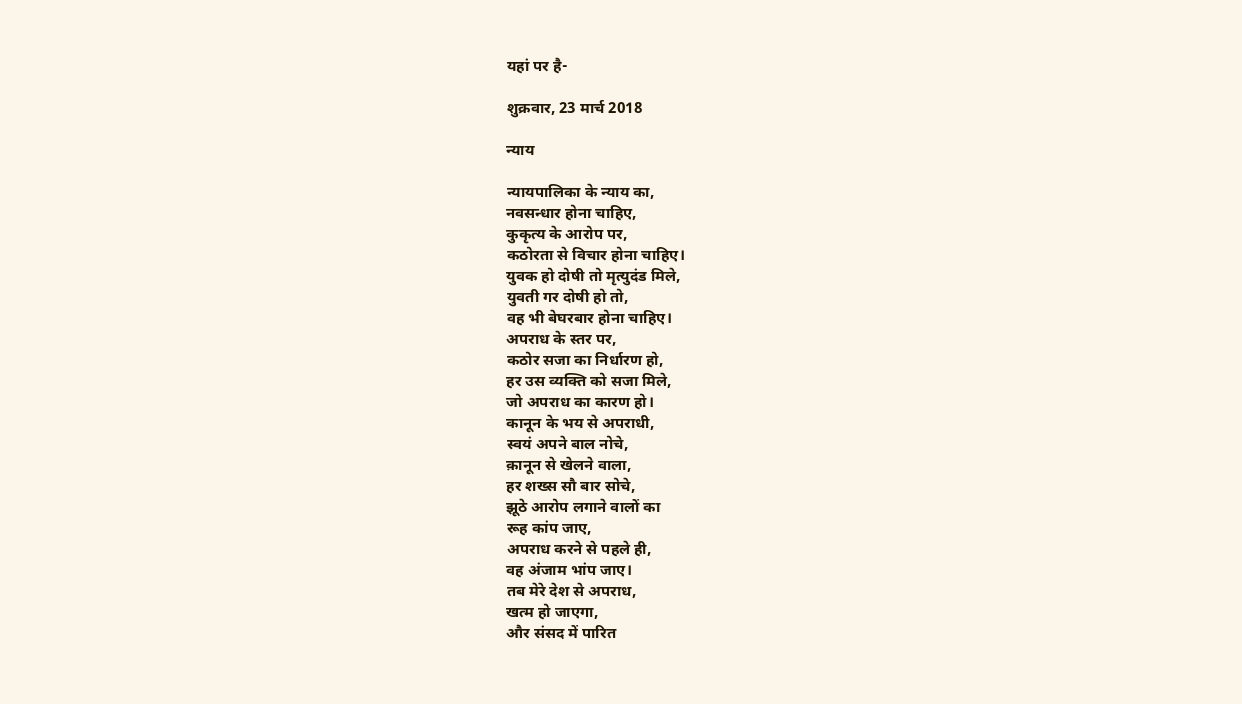यहां पर है-

शुक्रवार, 23 मार्च 2018

न्याय

न्यायपालिका के न्याय का,
नवसन्धार होना चाहिए,
कुकृत्य के आरोप पर,
कठोरता से विचार होना चाहिए।
युवक हो दोषी तो मृत्युदंड मिले,
युवती गर दोषी हो तो,
वह भी बेघरबार होना चाहिए।
अपराध के स्तर पर,
कठोर सजा का निर्धारण हो,
हर उस व्यक्ति को सजा मिले,
जो अपराध का कारण हो।
कानून के भय से अपराधी,
स्वयं अपने बाल नोचे,
क़ानून से खेलने वाला,
हर शख्स सौ बार सोचे,
झूठे आरोप लगाने वालों का
रूह कांप जाए,
अपराध करने से पहले ही,
वह अंजाम भांप जाए।
तब मेरे देश से अपराध,
खत्म हो जाएगा,
और संसद में पारित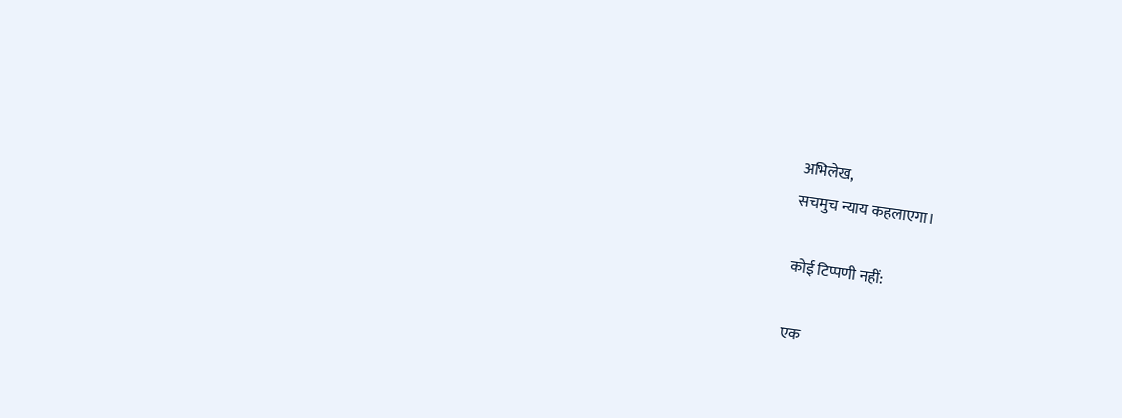अभिलेख,
सचमुच न्याय कहलाएगा।

कोई टिप्पणी नहीं:

एक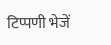टिप्पणी भेजें